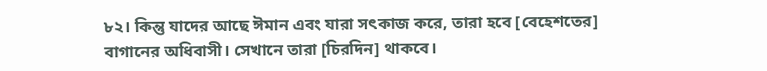৮২। কিন্তু যাদের আছে ঈমান এবং যারা সৎকাজ করে, তারা হবে [বেহেশতের] বাগানের অধিবাসী। সেখানে তারা [চিরদিন] থাকবে।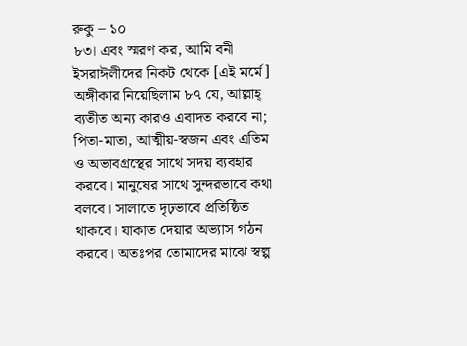রুকু – ১০
৮৩। এবং স্মরণ কর, আমি বনী ইসরাঈলীদের নিকট থেকে [এই মর্মে] অঙ্গীকার নিয়েছিলাম ৮৭ যে, আল্লাহ্ ব্যতীত অন্য কারও এবাদত করবে না; পিতা-মাতা, আত্মীয়-স্বজন এবং এতিম ও অভাবগ্রস্থের সাথে সদয় ব্যবহার করবে। মানুষের সাথে সুন্দরভাবে কথা বলবে। সালাতে দৃঢ়ভাবে প্রতিষ্ঠিত থাকবে। যাকাত দেয়ার অভ্যাস গঠন করবে। অতঃপর তোমাদের মাঝে স্বল্প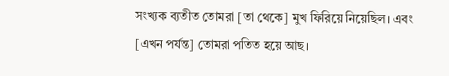সংখ্যক ব্যতীত তোমরা [তা থেকে] মুখ ফিরিয়ে নিয়েছিল। এবং [এখন পর্যন্ত] তোমরা পতিত হয়ে আছ।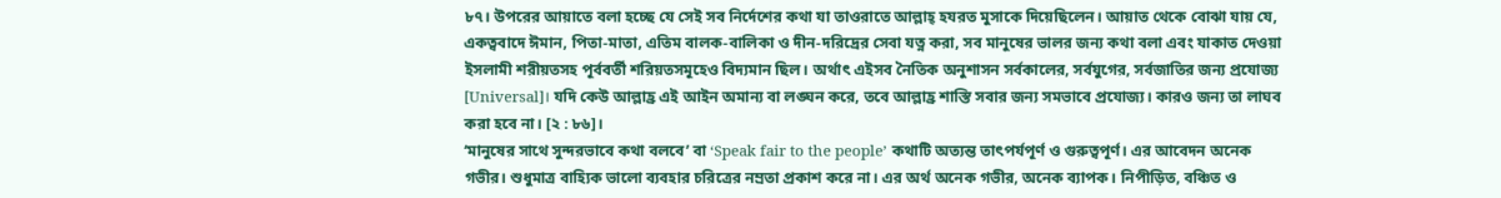৮৭। উপরের আয়াতে বলা হচ্ছে যে সেই সব নির্দেশের কথা যা তাওরাতে আল্লাহ্ হযরত মুসাকে দিয়েছিলেন। আয়াত থেকে বোঝা যায় যে, একত্ববাদে ঈমান, পিতা-মাতা, এতিম বালক-বালিকা ও দীন-দরিদ্রের সেবা যত্ন করা, সব মানুষের ভালর জন্য কথা বলা এবং যাকাত দেওয়া ইসলামী শরীয়তসহ পূর্ববর্তী শরিয়তসমূহেও বিদ্যমান ছিল। অর্থাৎ এইসব নৈতিক অনুশাসন সর্বকালের, সর্বযুগের, সর্বজাতির জন্য প্রযোজ্য [Universal]। যদি কেউ আল্লাহ্র এই আইন অমান্য বা লঙ্ঘন করে, তবে আল্লাহ্র শাস্তি সবার জন্য সমভাবে প্রযোজ্য। কারও জন্য তা লাঘব করা হবে না। [২ : ৮৬]।
‘মানুষের সাথে সুন্দরভাবে কথা বলবে’ বা ‘Speak fair to the people’ কথাটি অত্যন্ত তাৎপর্যপূর্ণ ও গুরুত্বপূর্ণ। এর আবেদন অনেক গভীর। শুধুমাত্র বাহ্যিক ভালো ব্যবহার চরিত্রের নম্রতা প্রকাশ করে না। এর অর্থ অনেক গভীর, অনেক ব্যাপক। নিপীড়িত, বঞ্চিত ও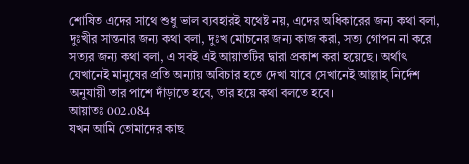শোষিত এদের সাথে শুধু ভাল ব্যবহারই যথেষ্ট নয়, এদের অধিকারের জন্য কথা বলা, দুঃখীর সান্তনার জন্য কথা বলা, দুঃখ মোচনের জন্য কাজ করা, সত্য গোপন না করে সত্যর জন্য কথা বলা, এ সবই এই আয়াতটির দ্বারা প্রকাশ করা হয়েছে। অর্থাৎ যেখানেই মানুষের প্রতি অন্যায় অবিচার হতে দেখা যাবে সেখানেই আল্লাহ্ নির্দেশ অনুযায়ী তার পাশে দাঁড়াতে হবে, তার হয়ে কথা বলতে হবে।
আয়াতঃ 002.084
যখন আমি তোমাদের কাছ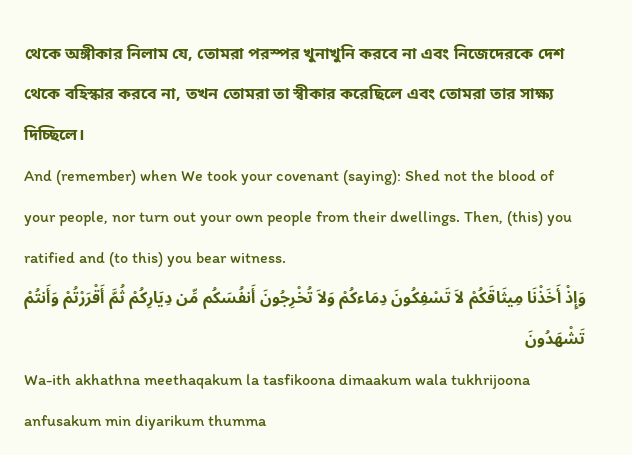থেকে অঙ্গীকার নিলাম যে, তোমরা পরস্পর খুনাখুনি করবে না এবং নিজেদেরকে দেশ থেকে বহিস্কার করবে না, তখন তোমরা তা স্বীকার করেছিলে এবং তোমরা তার সাক্ষ্য দিচ্ছিলে।
And (remember) when We took your covenant (saying): Shed not the blood of your people, nor turn out your own people from their dwellings. Then, (this) you ratified and (to this) you bear witness.
وَإِذْ أَخَذْنَا مِيثَاقَكُمْ لاَ تَسْفِكُونَ دِمَاءكُمْ وَلاَ تُخْرِجُونَ أَنفُسَكُم مِّن دِيَارِكُمْ ثُمَّ أَقْرَرْتُمْ وَأَنتُمْ تَشْهَدُونَ
Wa-ith akhathna meethaqakum la tasfikoona dimaakum wala tukhrijoona anfusakum min diyarikum thumma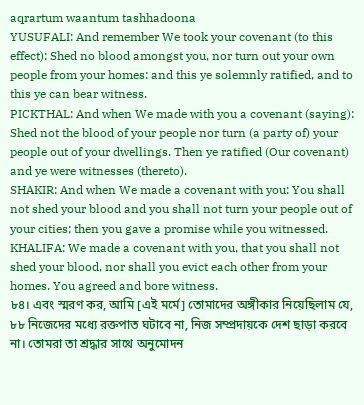aqrartum waantum tashhadoona
YUSUFALI: And remember We took your covenant (to this effect): Shed no blood amongst you, nor turn out your own people from your homes: and this ye solemnly ratified, and to this ye can bear witness.
PICKTHAL: And when We made with you a covenant (saying): Shed not the blood of your people nor turn (a party of) your people out of your dwellings. Then ye ratified (Our covenant) and ye were witnesses (thereto).
SHAKIR: And when We made a covenant with you: You shall not shed your blood and you shall not turn your people out of your cities; then you gave a promise while you witnessed.
KHALIFA: We made a covenant with you, that you shall not shed your blood, nor shall you evict each other from your homes. You agreed and bore witness.
৮৪। এবং স্মরণ কর, আমি [এই মর্মে] তোমাদের অঙ্গীকার নিয়েছিলাম যে, ৮৮ নিজেদের মধ্যে রক্তপাত ঘটাবে না, নিজ সম্প্রদায়কে দেশ ছাড়া করবে না। তোমরা তা শ্রদ্ধার সাথে অনুমোদন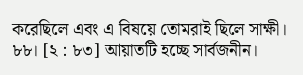করেছিলে এবং এ বিষয়ে তোমরাই ছিলে সাক্ষী।
৮৮। [২ : ৮৩] আয়াতটি হচ্ছে সার্বজনীন।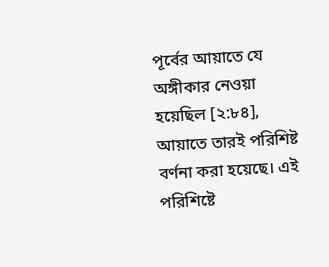পূর্বের আয়াতে যে অঙ্গীকার নেওয়া হয়েছিল [২:৮৪], আয়াতে তারই পরিশিষ্ট বর্ণনা করা হয়েছে। এই পরিশিষ্টে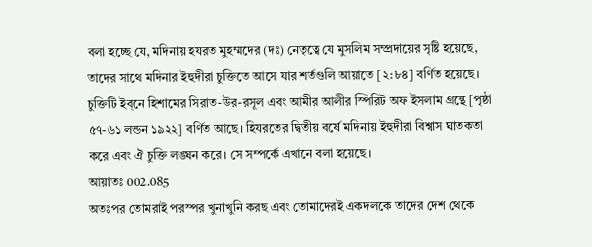বলা হচ্ছে যে, মদিনায় হযরত মুহম্মদের (দঃ) নেতৃত্বে যে মুসলিম সম্প্রদায়ের সৃষ্টি হয়েছে, তাদের সাথে মদিনার ইহুদীরা চুক্তিতে আসে যার শর্তগুলি আয়াতে [২:৮৪] বর্ণিত হয়েছে। চুক্তিটি ইব্নে হিশামের সিরাত-উর-রসূল এবং আমীর আলীর স্পিরিট অফ ইসলাম গ্রন্থে [পৃষ্ঠা ৫৭-৬১ লন্ডন ১৯২২] বর্ণিত আছে। হিযরতের দ্বিতীয় বর্ষে মদিনায় ইহুদীরা বিশ্বাস ঘাতকতা করে এবং ঐ চুক্তি লঙ্ঘন করে। সে সম্পর্কে এখানে বলা হয়েছে।
আয়াতঃ 002.085
অতঃপর তোমরাই পরস্পর খুনাখুনি করছ এবং তোমাদেরই একদলকে তাদের দেশ থেকে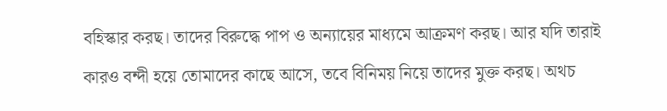বহিস্কার করছ। তাদের বিরুদ্ধে পাপ ও অন্যায়ের মাধ্যমে আক্রমণ করছ। আর যদি তারাই কারও বন্দী হয়ে তোমাদের কাছে আসে, তবে বিনিময় নিয়ে তাদের মুক্ত করছ। অথচ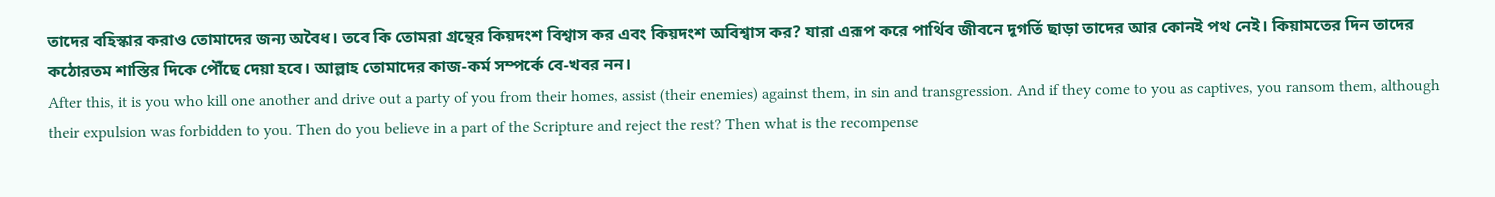তাদের বহিস্কার করাও তোমাদের জন্য অবৈধ। তবে কি তোমরা গ্রন্থের কিয়দংশ বিশ্বাস কর এবং কিয়দংশ অবিশ্বাস কর? যারা এরূপ করে পার্থিব জীবনে দূগর্তি ছাড়া তাদের আর কোনই পথ নেই। কিয়ামতের দিন তাদের কঠোরতম শাস্তির দিকে পৌঁছে দেয়া হবে। আল্লাহ তোমাদের কাজ-কর্ম সম্পর্কে বে-খবর নন।
After this, it is you who kill one another and drive out a party of you from their homes, assist (their enemies) against them, in sin and transgression. And if they come to you as captives, you ransom them, although their expulsion was forbidden to you. Then do you believe in a part of the Scripture and reject the rest? Then what is the recompense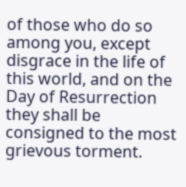of those who do so among you, except disgrace in the life of this world, and on the Day of Resurrection they shall be consigned to the most grievous torment.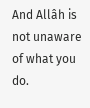And Allâh is not unaware of what you do.